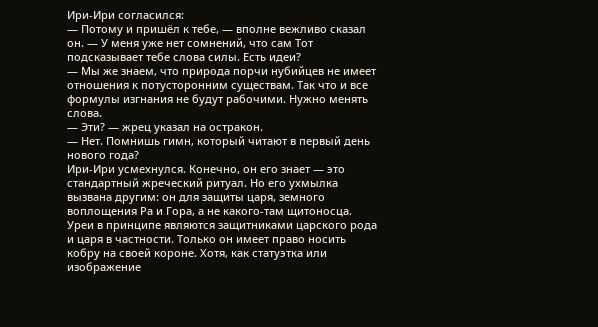Ири-Ири согласился:
— Потому и пришёл к тебе, — вполне вежливо сказал он. — У меня уже нет сомнений, что сам Тот подсказывает тебе слова силы. Есть идеи?
— Мы же знаем, что природа порчи нубийцев не имеет отношения к потусторонним существам. Так что и все формулы изгнания не будут рабочими. Нужно менять слова.
— Эти? — жрец указал на остракон.
— Нет. Помнишь гимн, который читают в первый день нового года?
Ири-Ири усмехнулся. Конечно, он его знает — это стандартный жреческий ритуал. Но его ухмылка вызвана другим: он для защиты царя, земного воплощения Ра и Гора, а не какого-там щитоносца.
Уреи в принципе являются защитниками царского рода и царя в частности. Только он имеет право носить кобру на своей короне. Хотя, как статуэтка или изображение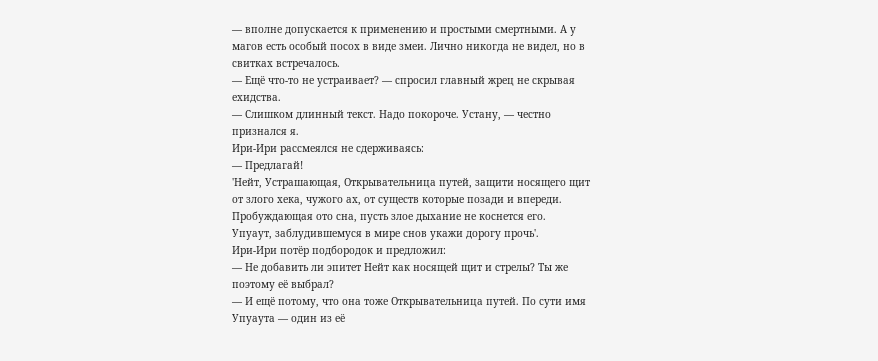— вполне допускается к применению и простыми смертными. А у магов есть особый посох в виде змеи. Лично никогда не видел, но в свитках встречалось.
— Ещё что-то не устраивает? — спросил главный жрец не скрывая ехидства.
— Слишком длинный текст. Надо покороче. Устану, — честно признался я.
Ири-Ири рассмеялся не сдерживаясь:
— Предлагай!
'Нейт, Устрашающая, Открывательница путей, защити носящего щит от злого хека, чужого ах, от существ которые позади и впереди.
Пробуждающая ото сна, пусть злое дыхание не коснется его.
Упуаут, заблудившемуся в мире снов укажи дорогу прочь'.
Ири-Ири потёр подбородок и предложил:
— Не добавить ли эпитет Нейт как носящей щит и стрелы? Ты же поэтому её выбрал?
— И ещё потому, что она тоже Открывательница путей. По сути имя Упуаута — один из её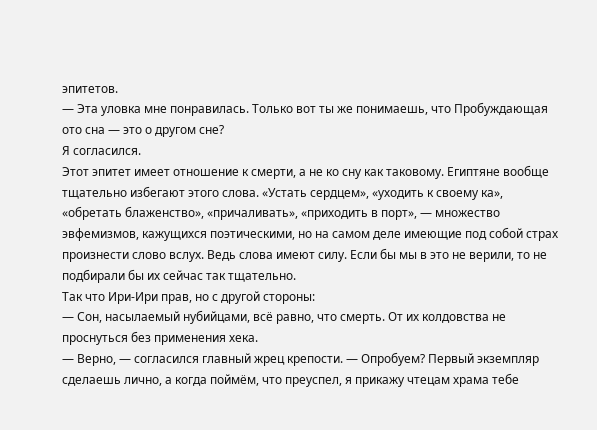эпитетов.
— Эта уловка мне понравилась. Только вот ты же понимаешь, что Пробуждающая ото сна — это о другом сне?
Я согласился.
Этот эпитет имеет отношение к смерти, а не ко сну как таковому. Египтяне вообще тщательно избегают этого слова. «Устать сердцем», «уходить к своему ка», «обретать блаженство», «причаливать», «приходить в порт», — множество эвфемизмов, кажущихся поэтическими, но на самом деле имеющие под собой страх произнести слово вслух. Ведь слова имеют силу. Если бы мы в это не верили, то не подбирали бы их сейчас так тщательно.
Так что Ири-Ири прав, но с другой стороны:
— Сон, насылаемый нубийцами, всё равно, что смерть. От их колдовства не проснуться без применения хека.
— Верно, — согласился главный жрец крепости. — Опробуем? Первый экземпляр сделаешь лично, а когда поймём, что преуспел, я прикажу чтецам храма тебе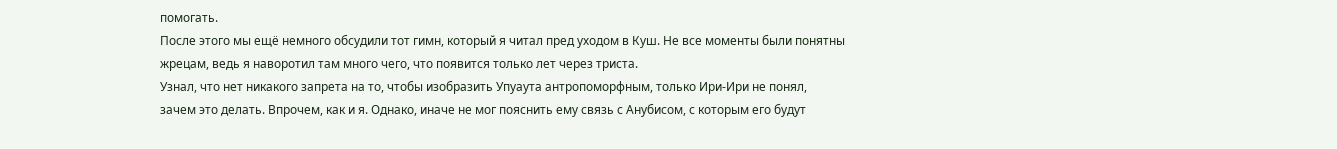помогать.
После этого мы ещё немного обсудили тот гимн, который я читал пред уходом в Куш. Не все моменты были понятны жрецам, ведь я наворотил там много чего, что появится только лет через триста.
Узнал, что нет никакого запрета на то, чтобы изобразить Упуаута антропоморфным, только Ири-Ири не понял, зачем это делать. Впрочем, как и я. Однако, иначе не мог пояснить ему связь с Анубисом, с которым его будут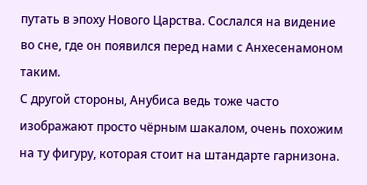путать в эпоху Нового Царства. Сослался на видение во сне, где он появился перед нами с Анхесенамоном таким.
С другой стороны, Анубиса ведь тоже часто изображают просто чёрным шакалом, очень похожим на ту фигуру, которая стоит на штандарте гарнизона.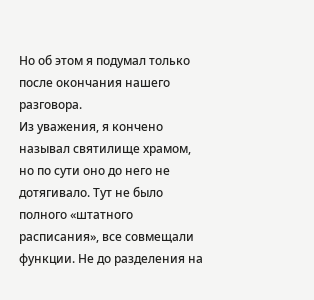Но об этом я подумал только после окончания нашего разговора.
Из уважения, я кончено называл святилище храмом, но по сути оно до него не дотягивало. Тут не было полного «штатного расписания», все совмещали функции. Не до разделения на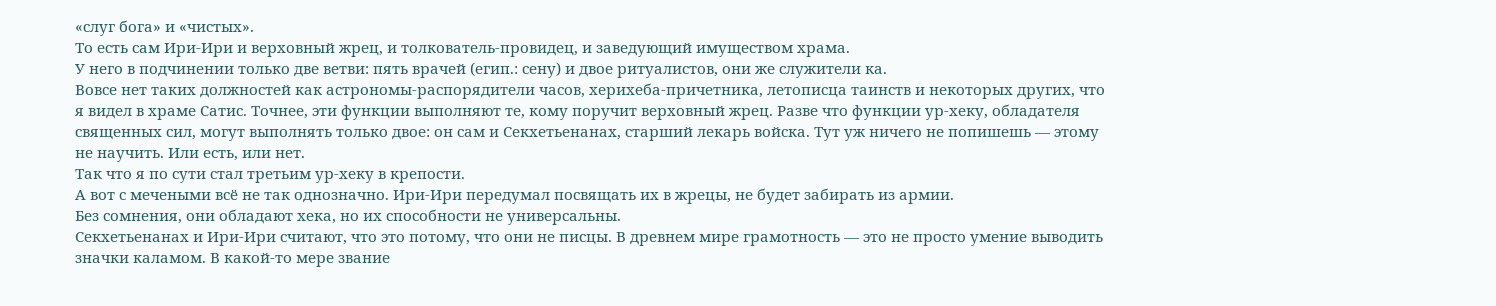«слуг бога» и «чистых».
То есть сам Ири-Ири и верховный жрец, и толкователь-провидец, и заведующий имуществом храма.
У него в подчинении только две ветви: пять врачей (егип.: сену) и двое ритуалистов, они же служители ка.
Вовсе нет таких должностей как астрономы-распорядители часов, херихеба-причетника, летописца таинств и некоторых других, что я видел в храме Сатис. Точнее, эти функции выполняют те, кому поручит верховный жрец. Разве что функции ур-хеку, обладателя священных сил, могут выполнять только двое: он сам и Секхетьенанах, старший лекарь войска. Тут уж ничего не попишешь — этому не научить. Или есть, или нет.
Так что я по сути стал третьим ур-хеку в крепости.
А вот с мечеными всё не так однозначно. Ири-Ири передумал посвящать их в жрецы, не будет забирать из армии.
Без сомнения, они обладают хека, но их способности не универсальны.
Секхетьенанах и Ири-Ири считают, что это потому, что они не писцы. В древнем мире грамотность — это не просто умение выводить значки каламом. В какой-то мере звание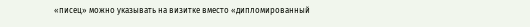«писец» можно указывать на визитке вместо «дипломированный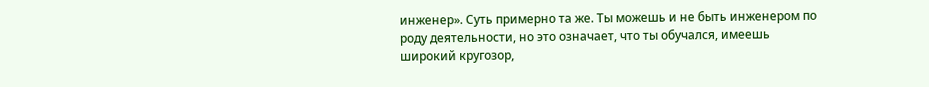инженер». Суть примерно та же. Ты можешь и не быть инженером по роду деятельности, но это означает, что ты обучался, имеешь широкий кругозор,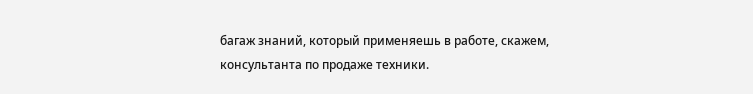багаж знаний, который применяешь в работе, скажем, консультанта по продаже техники.